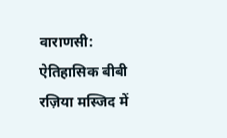वाराणसी: ऐतिहासिक बीबी रज़िया मस्जिद में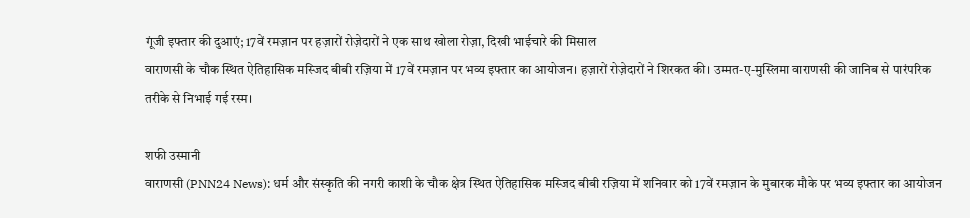गूंजी इफ्तार की दुआएं; 17वें रमज़ान पर हज़ारों रोज़ेदारों ने एक साथ खोला रोज़ा, दिखी भाईचारे की मिसाल
वाराणसी के चौक स्थित ऐतिहासिक मस्जिद बीबी रज़िया में 17वें रमज़ान पर भव्य इफ्तार का आयोजन। हज़ारों रोज़ेदारों ने शिरकत की। उम्मत-ए-मुस्लिमा वाराणसी की जानिब से पारंपरिक तरीके से निभाई गई रस्म।

शफी उस्मानी
वाराणसी (PNN24 News): धर्म और संस्कृति की नगरी काशी के चौक क्षेत्र स्थित ऐतिहासिक मस्जिद बीबी रज़िया में शनिवार को 17वें रमज़ान के मुबारक मौके पर भव्य इफ्तार का आयोजन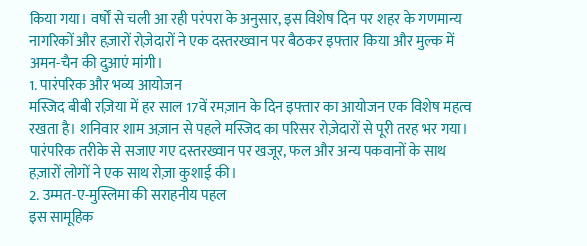किया गया। वर्षों से चली आ रही परंपरा के अनुसार, इस विशेष दिन पर शहर के गणमान्य नागरिकों और हज़ारों रोज़ेदारों ने एक दस्तरख्वान पर बैठकर इफ्तार किया और मुल्क में अमन-चैन की दुआएं मांगी।
1. पारंपरिक और भव्य आयोजन
मस्जिद बीबी रज़िया में हर साल 17वें रमज़ान के दिन इफ्तार का आयोजन एक विशेष महत्व रखता है। शनिवार शाम अज़ान से पहले मस्जिद का परिसर रोज़ेदारों से पूरी तरह भर गया। पारंपरिक तरीके से सजाए गए दस्तरख्वान पर खजूर, फल और अन्य पकवानों के साथ हज़ारों लोगों ने एक साथ रोज़ा कुशाई की।
2. उम्मत-ए-मुस्लिमा की सराहनीय पहल
इस सामूहिक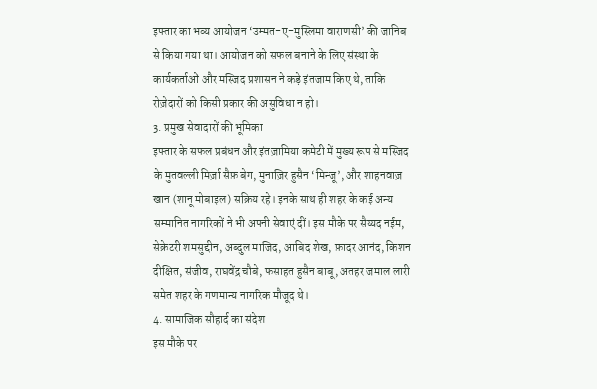इफ्तार का भव्य आयोजन ‘उम्मत-ए-मुस्लिमा वाराणसी’ की जानिब से किया गया था। आयोजन को सफल बनाने के लिए संस्था के कार्यकर्ताओं और मस्जिद प्रशासन ने कड़े इंतजाम किए थे, ताकि रोज़ेदारों को किसी प्रकार की असुविधा न हो।
3. प्रमुख सेवादारों की भूमिका
इफ्तार के सफल प्रबंधन और इंतज़ामिया कमेटी में मुख्य रूप से मस्जिद के मुतवल्ली मिर्ज़ा सैफ़ बेग, मुनाज़िर हुसैन ‘मिन्जू’, और शाहनवाज़ खान (शानू मोबाइल) सक्रिय रहे। इनके साथ ही शहर के कई अन्य सम्मानित नागरिकों ने भी अपनी सेवाएं दीं। इस मौके पर सैय्यद नईम, सेक्रेटरी शमसुद्दीन, अब्दुल माजिद, आबिद शेख, फ़ादर आनंद, किशन दीक्षित, संजीव, राघवेंद्र चौबे, फसाहत हुसैन बाबू, अतहर जमाल लारी समेत शहर के गणमान्य नागरिक मौजूद थे।
4. सामाजिक सौहार्द का संदेश
इस मौके पर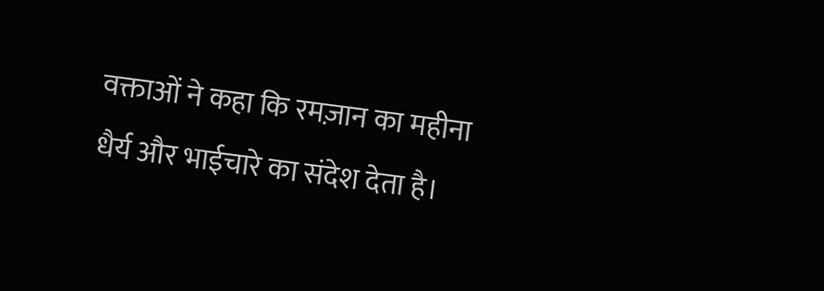वक्ताओं ने कहा कि रमज़ान का महीना धैर्य और भाईचारे का संदेश देता है।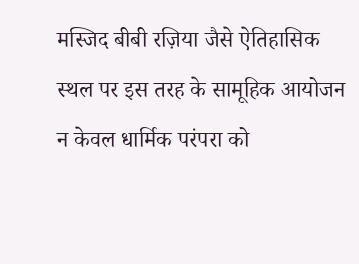मस्जिद बीबी रज़िया जैसे ऐतिहासिक स्थल पर इस तरह के सामूहिक आयोजन न केवल धार्मिक परंपरा को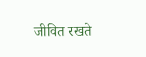जीवित रखते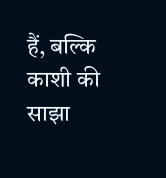हैं, बल्कि काशी की साझा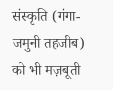संस्कृति (गंगा-जमुनी तहजीब) को भी मज़बूती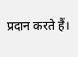प्रदान करते हैं।